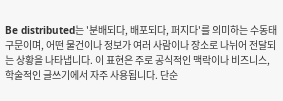Be distributed는 '분배되다, 배포되다, 퍼지다'를 의미하는 수동태 구문이며, 어떤 물건이나 정보가 여러 사람이나 장소로 나뉘어 전달되는 상황을 나타냅니다. 이 표현은 주로 공식적인 맥락이나 비즈니스, 학술적인 글쓰기에서 자주 사용됩니다. 단순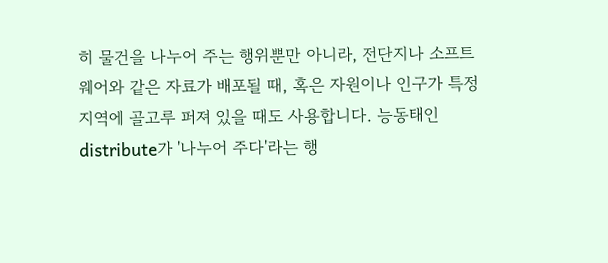히 물건을 나누어 주는 행위뿐만 아니라, 전단지나 소프트웨어와 같은 자료가 배포될 때, 혹은 자원이나 인구가 특정 지역에 골고루 퍼져 있을 때도 사용합니다. 능동태인 distribute가 '나누어 주다'라는 행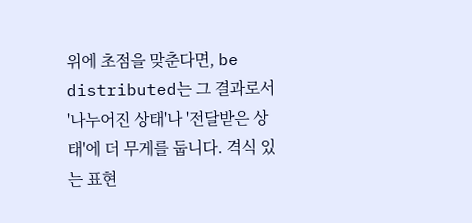위에 초점을 맞춘다면, be distributed는 그 결과로서 '나누어진 상태'나 '전달받은 상태'에 더 무게를 둡니다. 격식 있는 표현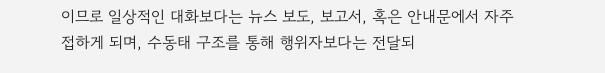이므로 일상적인 대화보다는 뉴스 보도, 보고서, 혹은 안내문에서 자주 접하게 되며, 수동태 구조를 통해 행위자보다는 전달되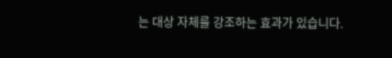는 대상 자체를 강조하는 효과가 있습니다.